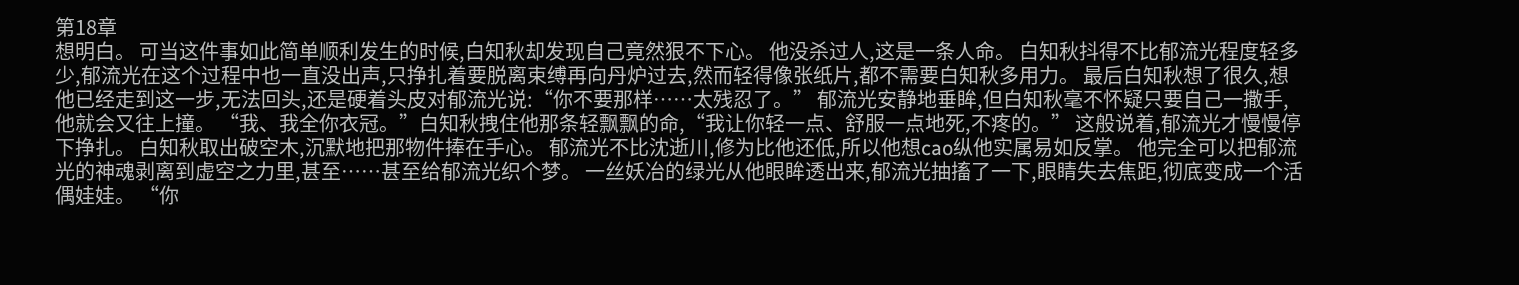第18章
想明白。 可当这件事如此简单顺利发生的时候,白知秋却发现自己竟然狠不下心。 他没杀过人,这是一条人命。 白知秋抖得不比郁流光程度轻多少,郁流光在这个过程中也一直没出声,只挣扎着要脱离束缚再向丹炉过去,然而轻得像张纸片,都不需要白知秋多用力。 最后白知秋想了很久,想他已经走到这一步,无法回头,还是硬着头皮对郁流光说:“你不要那样……太残忍了。” 郁流光安静地垂眸,但白知秋毫不怀疑只要自己一撒手,他就会又往上撞。 “我、我全你衣冠。”白知秋拽住他那条轻飘飘的命,“我让你轻一点、舒服一点地死,不疼的。” 这般说着,郁流光才慢慢停下挣扎。 白知秋取出破空木,沉默地把那物件捧在手心。 郁流光不比沈逝川,修为比他还低,所以他想cao纵他实属易如反掌。 他完全可以把郁流光的神魂剥离到虚空之力里,甚至……甚至给郁流光织个梦。 一丝妖冶的绿光从他眼眸透出来,郁流光抽搐了一下,眼睛失去焦距,彻底变成一个活偶娃娃。 “你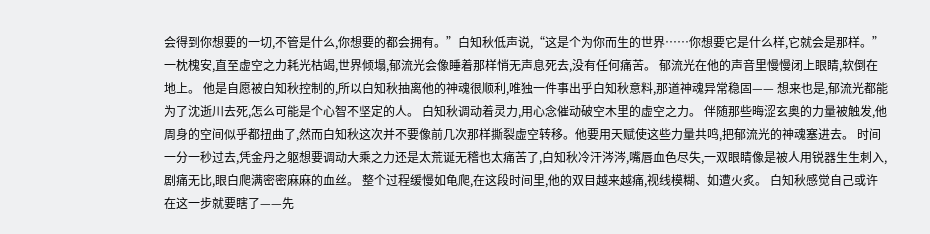会得到你想要的一切,不管是什么,你想要的都会拥有。”白知秋低声说,“这是个为你而生的世界……你想要它是什么样,它就会是那样。” 一枕槐安,直至虚空之力耗光枯竭,世界倾塌,郁流光会像睡着那样悄无声息死去,没有任何痛苦。 郁流光在他的声音里慢慢闭上眼睛,软倒在地上。 他是自愿被白知秋控制的,所以白知秋抽离他的神魂很顺利,唯独一件事出乎白知秋意料,那道神魂异常稳固—— 想来也是,郁流光都能为了沈逝川去死,怎么可能是个心智不坚定的人。 白知秋调动着灵力,用心念催动破空木里的虚空之力。 伴随那些晦涩玄奥的力量被触发,他周身的空间似乎都扭曲了,然而白知秋这次并不要像前几次那样撕裂虚空转移。他要用天赋使这些力量共鸣,把郁流光的神魂塞进去。 时间一分一秒过去,凭金丹之躯想要调动大乘之力还是太荒诞无稽也太痛苦了,白知秋冷汗涔涔,嘴唇血色尽失,一双眼睛像是被人用锐器生生刺入,剧痛无比,眼白爬满密密麻麻的血丝。 整个过程缓慢如龟爬,在这段时间里,他的双目越来越痛,视线模糊、如遭火炙。 白知秋感觉自己或许在这一步就要瞎了——先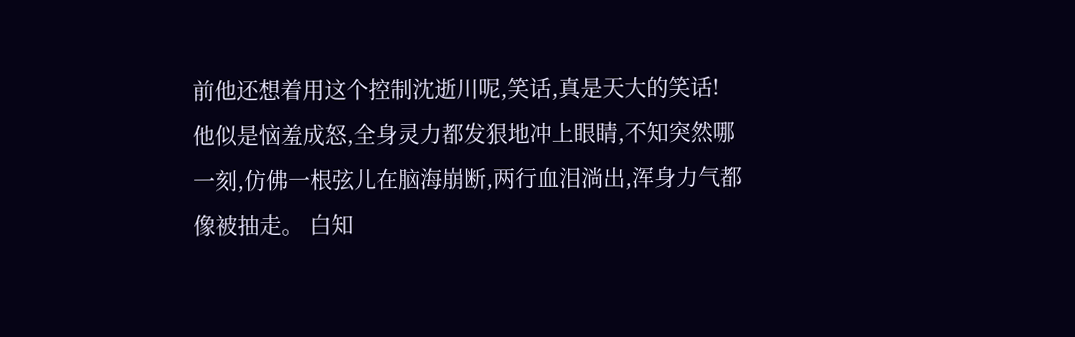前他还想着用这个控制沈逝川呢,笑话,真是天大的笑话! 他似是恼羞成怒,全身灵力都发狠地冲上眼睛,不知突然哪一刻,仿佛一根弦儿在脑海崩断,两行血泪淌出,浑身力气都像被抽走。 白知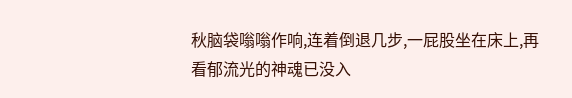秋脑袋嗡嗡作响,连着倒退几步,一屁股坐在床上,再看郁流光的神魂已没入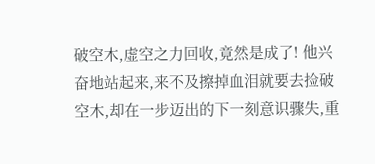破空木,虚空之力回收,竟然是成了! 他兴奋地站起来,来不及擦掉血泪就要去捡破空木,却在一步迈出的下一刻意识骤失,重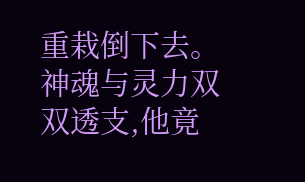重栽倒下去。 神魂与灵力双双透支,他竟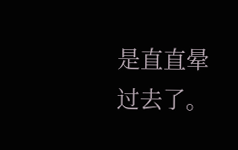是直直晕过去了。